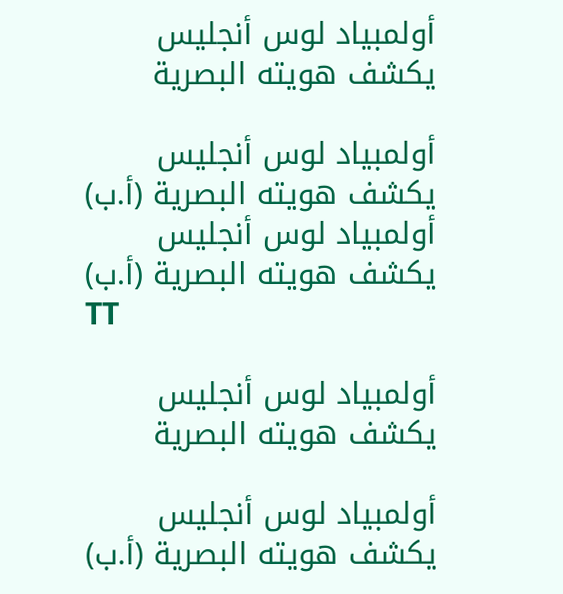أولمبياد لوس أنجليس يكشف هويته البصرية

أولمبياد لوس أنجليس يكشف هويته البصرية (أ.ب)
أولمبياد لوس أنجليس يكشف هويته البصرية (أ.ب)
TT

أولمبياد لوس أنجليس يكشف هويته البصرية

أولمبياد لوس أنجليس يكشف هويته البصرية (أ.ب)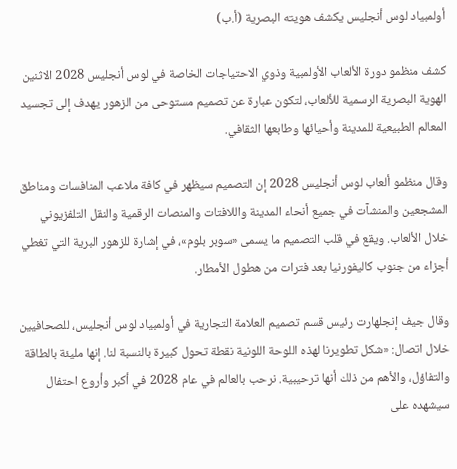أولمبياد لوس أنجليس يكشف هويته البصرية (أ.ب)

كشف منظمو دورة الألعاب الأولمبية وذوي الاحتياجات الخاصة في لوس أنجليس 2028 الاثنين الهوية البصرية الرسمية للألعاب، لتكون عبارة عن تصميم مستوحى من الزهور يهدف إلى تجسيد المعالم الطبيعية للمدينة وأحيائها وطابعها الثقافي.

وقال منظمو ألعاب لوس أنجليس 2028 إن التصميم سيظهر في كافة ملاعب المنافسات ومناطق المشجعين والمنشآت في جميع أنحاء المدينة واللافتات والمنصات الرقمية والنقل التلفزيوني خلال الألعاب. ويقع في قلب التصميم ما يسمى «سوبر بلوم»، في إشارة للزهور البرية التي تغطي أجزاء من جنوب كاليفورنيا بعد فترات من هطول الأمطار.

وقال جيف إنجلهارت رئيس قسم تصميم العلامة التجارية في أولمبياد لوس أنجليس، للصحافيين خلال اتصال: «شكل تطويرنا لهذه اللوحة اللونية نقطة تحول كبيرة بالنسبة لنا. إنها مليئة بالطاقة والتفاؤل، والأهم من ذلك أنها ترحيبية. نرحب بالعالم في عام 2028 في أكبر وأروع احتفال سيشهده على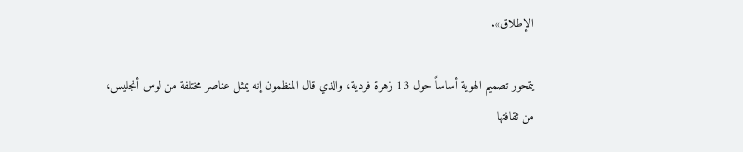الإطلاق».

يتمحور تصميم الهوية أساساً حول 13 زهرة فردية، والذي قال المنظمون إنه يمثل عناصر مختلفة من لوس أنجليس، من ثقافتها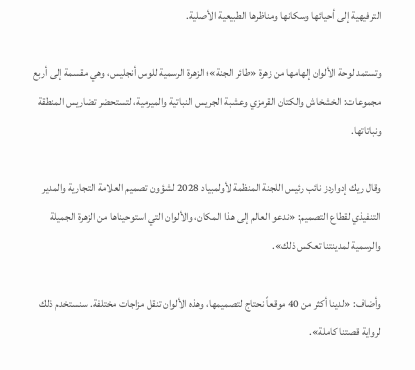الترفيهية إلى أحيائها وسكانها ومناظرها الطبيعية الأصلية.

وتستمد لوحة الألوان إلهامها من زهرة «طائر الجنة»؛ الزهرة الرسمية للوس أنجليس، وهي مقسمة إلى أربع مجموعات: الخشخاش والكتان القرمزي وعشبة الجريس النباتية والميرمية، لتستحضر تضاريس المنطقة ونباتاتها.

وقال ريك إدواردز نائب رئيس اللجنة المنظمة لأولمبياد 2028 لشؤون تصميم العلامة التجارية والمدير التنفيذي لقطاع التصميم: «ندعو العالم إلى هذا المكان، والألوان التي استوحيناها من الزهرة الجميلة والرسمية لمدينتنا تعكس ذلك».

وأضاف: «لدينا أكثر من 40 موقعاً نحتاج لتصميمها، وهذه الألوان تنقل مزاجات مختلفة. سنستخدم ذلك لرواية قصتنا كاملة».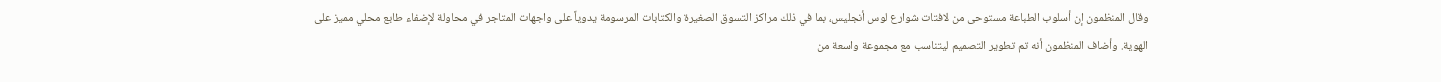وقال المنظمون إن أسلوب الطباعة مستوحى من لافتات شوارع لوس أنجليس، بما في ذلك مراكز التسوق الصغيرة والكتابات المرسومة يدوياً على واجهات المتاجر في محاولة لإضفاء طابع محلي مميز على الهوية. وأضاف المنظمون أنه تم تطوير التصميم ليتناسب مع مجموعة واسعة من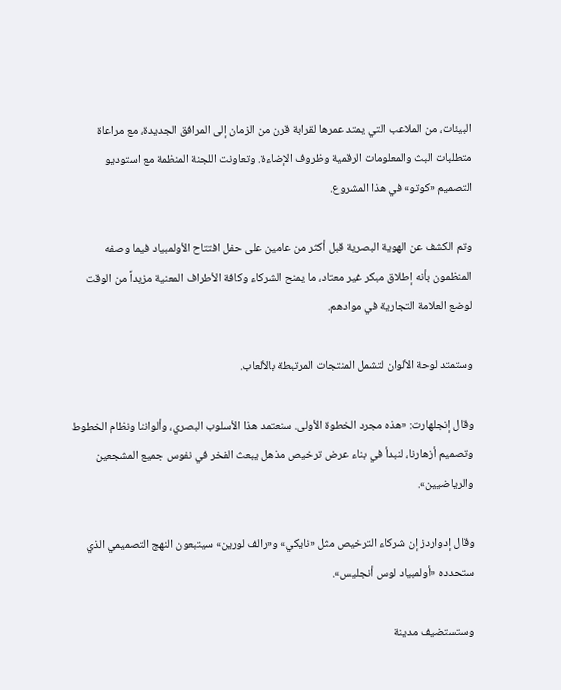البيئات، من الملاعب التي يمتد عمرها لقرابة قرن من الزمان إلى المرافق الجديدة، مع مراعاة متطلبات البث والمعلومات الرقمية وظروف الإضاءة. وتعاونت اللجنة المنظمة مع استوديو التصميم «كوتو» في هذا المشروع.

وتم الكشف عن الهوية البصرية قبل أكثر من عامين على حفل افتتاح الأولمبياد فيما وصفه المنظمون بأنه إطلاق مبكر غير معتاد، ما يمنح الشركاء وكافة الأطراف المعنية مزيداً من الوقت لوضع العلامة التجارية في موادهم.

وستمتد لوحة الألوان لتشمل المنتجات المرتبطة بالألعاب.

وقال إنجلهارت: «هذه مجرد الخطوة الأولى. سنعتمد هذا الأسلوب البصري، وألواننا ونظام الخطوط وتصميم أزهارنا، لنبدأ في بناء عرض ترخيص مذهل يبعث الفخر في نفوس جميع المشجعين والرياضيين».

وقال إدواردز إن شركاء الترخيص مثل «نايكي» و«رالف لورين» سيتبعون النهج التصميمي الذي ستحدده «أولمبياد لوس أنجليس».

وستستضيف مدينة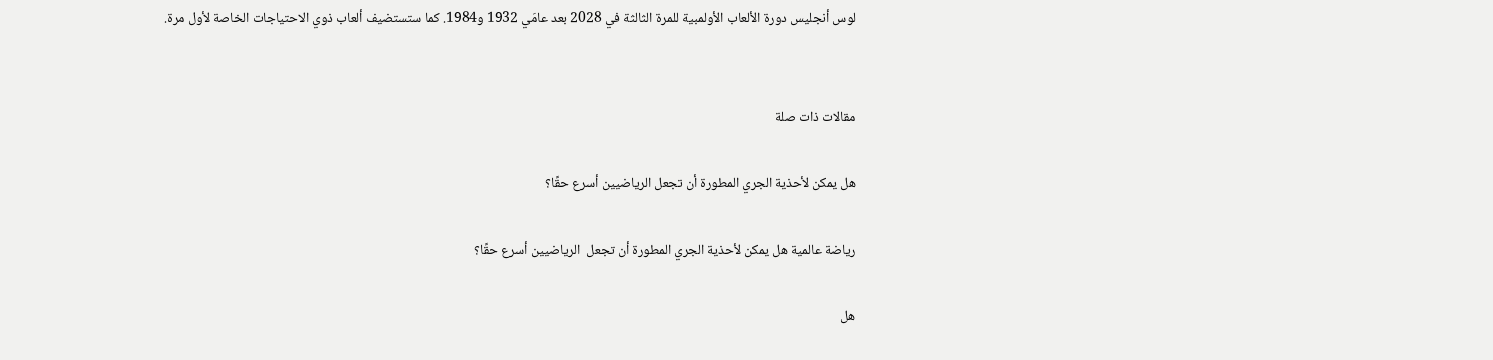لوس أنجليس دورة الألعاب الأولمبية للمرة الثالثة في 2028 بعد عامَي 1932 و1984. كما ستستضيف ألعاب ذوي الاحتياجات الخاصة لأول مرة.


مقالات ذات صلة

هل يمكن لأحذية الجري المطورة أن تجعل الرياضيين أسرع حقًا؟

رياضة عالمية هل يمكن لأحذية الجري المطورة أن تجعل  الرياضيين أسرع حقًا؟

هل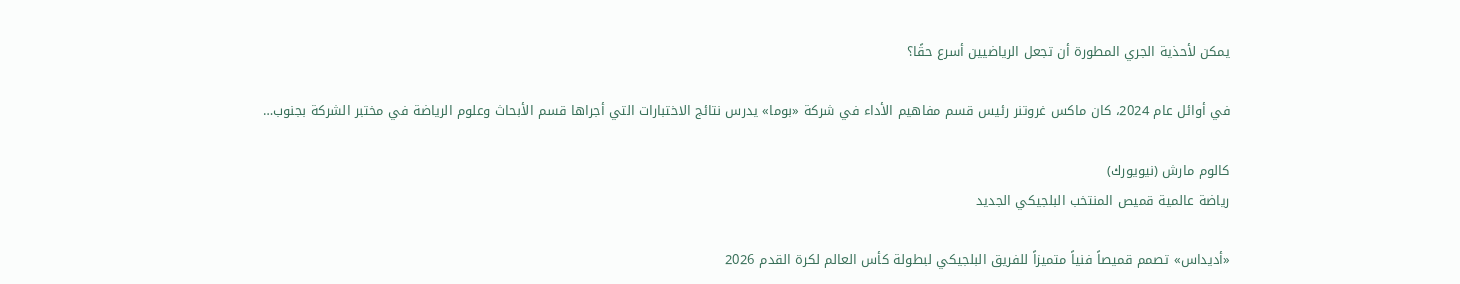يمكن لأحذية الجري المطورة أن تجعل الرياضيين أسرع حقًا؟

في أوائل عام 2024، كان ماكس غروتنر رئيس قسم مفاهيم الأداء في شركة «بوما» يدرس نتائج الاختبارات التي أجراها قسم الأبحاث وعلوم الرياضة في مختبر الشركة بجنوب…

كالوم مارش (نيويورك)
رياضة عالمية قميص المنتخب البلجيكي الجديد

«أديداس» تصمم قميصاً فنياً متميزاً للفريق البلجيكي لبطولة كأس العالم لكرة القدم 2026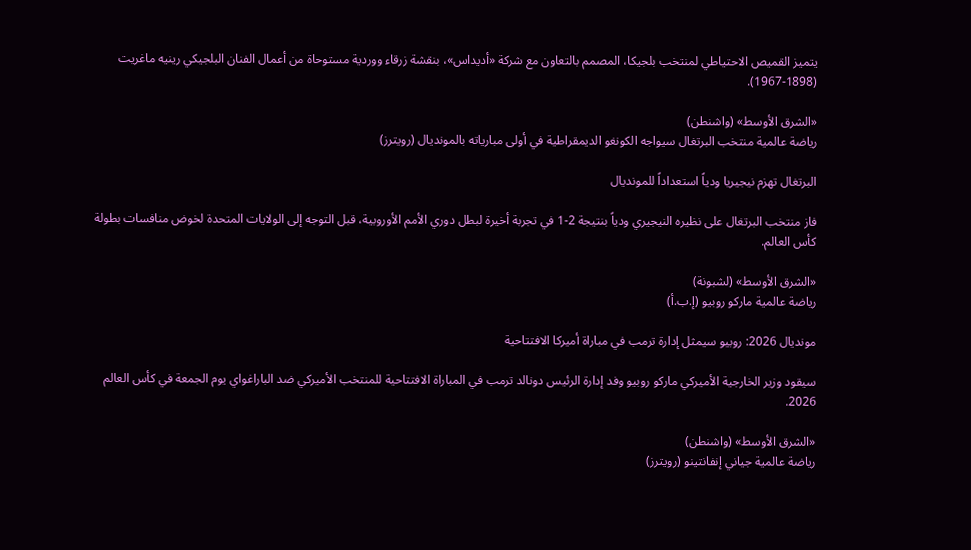يتميز القميص الاحتياطي لمنتخب بلجيكا، المصمم بالتعاون مع شركة «أديداس»، بنقشة زرقاء ووردية مستوحاة من أعمال الفنان البلجيكي رينيه ماغريت (1898-1967).

«الشرق الأوسط» (واشنطن)
رياضة عالمية منتخب البرتغال سيواجه الكونغو الديمقراطية في أولى مبارياته بالمونديال (رويترز)

البرتغال تهزم نيجيريا ودياً استعداداً للمونديال

فاز منتخب البرتغال على نظيره النيجيري ودياً بنتيجة 2-1 في تجربة أخيرة لبطل دوري الأمم الأوروبية، قبل التوجه إلى الولايات المتحدة لخوض منافسات بطولة كأس العالم.

«الشرق الأوسط» (لشبونة)
رياضة عالمية ماركو روبيو (إ.ب.أ)

مونديال 2026: روبيو سيمثل إدارة ترمب في مباراة أميركا الافتتاحية

سيقود وزير الخارجية الأميركي ماركو روبيو وفد إدارة الرئيس دونالد ترمب في المباراة الافتتاحية للمنتخب الأميركي ضد الباراغواي يوم الجمعة في كأس العالم 2026.

«الشرق الأوسط» (واشنطن)
رياضة عالمية جياني إنفانتينو (رويترز)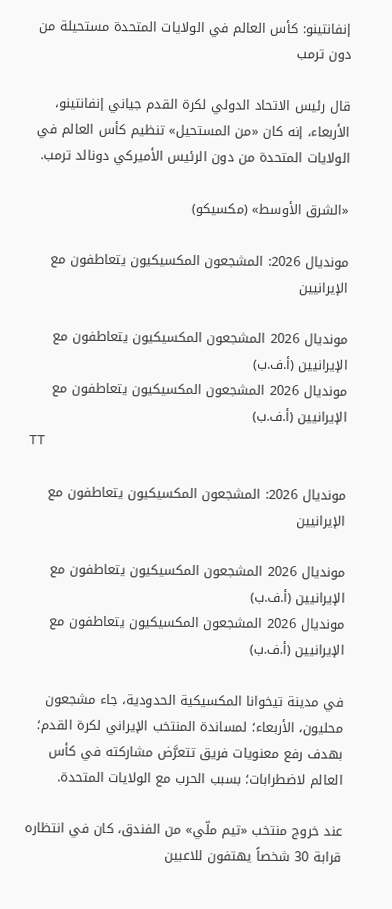إنفانتينو: كأس العالم في الولايات المتحدة مستحيلة من دون ترمب

قال رئيس الاتحاد الدولي لكرة القدم جياني إنفانتينو، الأربعاء، إنه كان «من المستحيل» تنظيم كأس العالم في الولايات المتحدة من دون الرئيس الأميركي دونالد ترمب.

«الشرق الأوسط» (مكسيكو)

مونديال 2026: المشجعون المكسيكيون يتعاطفون مع الإيرانيين

مونديال 2026 المشجعون المكسيكيون يتعاطفون مع الإيرانيين (أ.ف.ب)
مونديال 2026 المشجعون المكسيكيون يتعاطفون مع الإيرانيين (أ.ف.ب)
TT

مونديال 2026: المشجعون المكسيكيون يتعاطفون مع الإيرانيين

مونديال 2026 المشجعون المكسيكيون يتعاطفون مع الإيرانيين (أ.ف.ب)
مونديال 2026 المشجعون المكسيكيون يتعاطفون مع الإيرانيين (أ.ف.ب)

في مدينة تيخوانا المكسيكية الحدودية، جاء مشجعون محليون، الأربعاء؛ لمساندة المنتخب الإيراني لكرة القدم؛ بهدف رفع معنويات فريق تتعرَّض مشاركته في كأس العالم لاضطرابات؛ بسبب الحرب مع الولايات المتحدة.

عند خروج منتخب «تيم ملّي» من الفندق، كان في انتظاره قرابة 30 شخصاً يهتفون للاعبين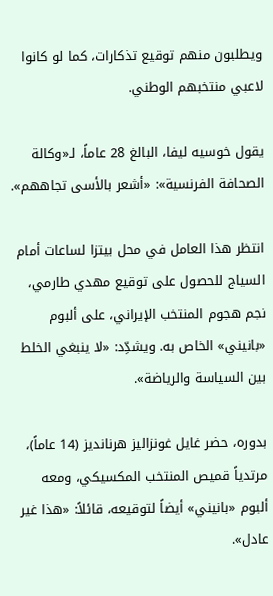ويطلبون منهم توقيع تذكارات، كما لو كانوا لاعبي منتخبهم الوطني.

يقول خوسيه ليفا، البالغ 28 عاماً، لـ«وكالة الصحافة الفرنسية»: «أشعر بالأسى تجاههم».

انتظر هذا العامل في محل بيتزا لساعات أمام السياج للحصول على توقيع مهدي طارمي، نجم هجوم المنتخب الإيراني، على ألبوم «بانيني» الخاص به. ويشدِّد: «لا ينبغي الخلط بين السياسة والرياضة».

بدوره، حضر غايل غونزاليز هرنانديز (14 عاماً)، مرتدياً قميص المنتخب المكسيكي، ومعه ألبوم «بانيني» أيضاً لتوقيعه، قائلاً: «هذا غير عادل».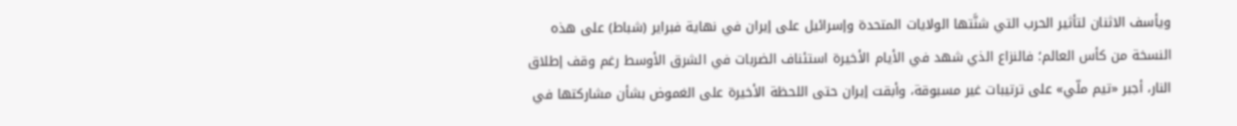ويأسف الاثنان لتأثير الحرب التي شنَّتها الولايات المتحدة وإسرائيل على إيران في نهاية فبراير (شباط) على هذه النسخة من كأس العالم؛ فالنزاع الذي شهد في الأيام الأخيرة استئناف الضربات في الشرق الأوسط رغم وقف إطلاق النار، أجبر «تيم ملّي» على ترتيبات غير مسبوقة، وأبقت إيران حتى اللحظة الأخيرة على الغموض بشأن مشاركتها في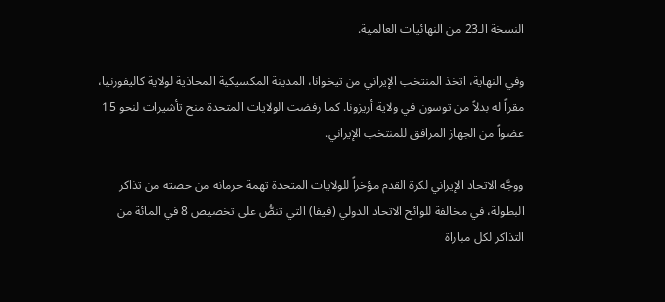النسخة الـ23 من النهائيات العالمية.

وفي النهاية، اتخذ المنتخب الإيراني من تيخوانا، المدينة المكسيكية المحاذية لولاية كاليفورنيا، مقراً له بدلاً من توسون في ولاية أريزونا. كما رفضت الولايات المتحدة منح تأشيرات لنحو 15 عضواً من الجهاز المرافق للمنتخب الإيراني.

ووجَّه الاتحاد الإيراني لكرة القدم مؤخراً للولايات المتحدة تهمة حرمانه من حصته من تذاكر البطولة، في مخالفة للوائح الاتحاد الدولي (فيفا) التي تنصُّ على تخصيص 8 في المائة من التذاكر لكل مباراة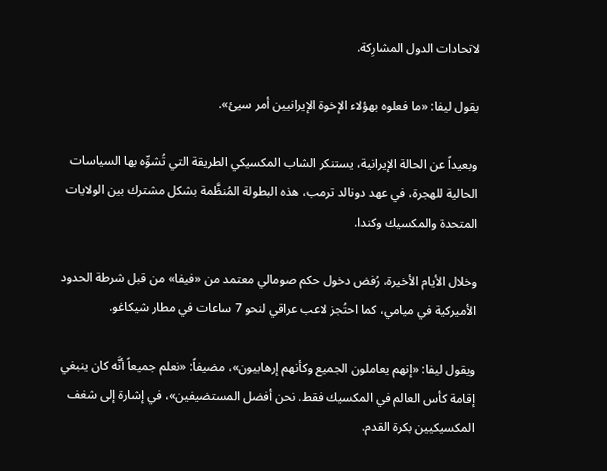لاتحادات الدول المشارِكة.

يقول ليفا: «ما فعلوه بهؤلاء الإخوة الإيرانيين أمر سيئ».

وبعيداً عن الحالة الإيرانية، يستنكر الشاب المكسيكي الطريقة التي تُشوِّه بها السياسات الحالية للهجرة، في عهد دونالد ترمب، هذه البطولة المُنظَّمة بشكل مشترك بين الولايات المتحدة والمكسيك وكندا.

وخلال الأيام الأخيرة، رُفض دخول حكم صومالي معتمد من «فيفا» من قبل شرطة الحدود الأميركية في ميامي، كما احتُجز لاعب عراقي لنحو 7 ساعات في مطار شيكاغو.

ويقول ليفا: «إنهم يعاملون الجميع وكأنهم إرهابيون»، مضيفاً: «نعلم جميعاً أنَّه كان ينبغي إقامة كأس العالم في المكسيك فقط. نحن أفضل المستضيفين»، في إشارة إلى شغف المكسيكيين بكرة القدم.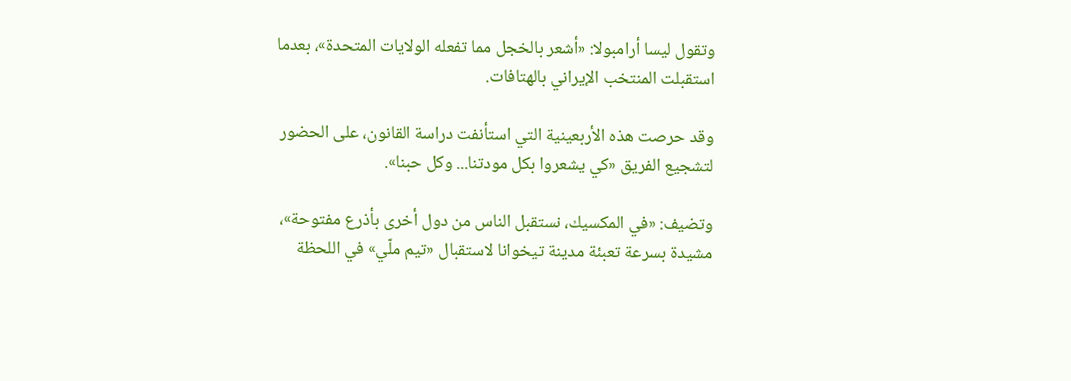وتقول ليسا أرامبولا: «أشعر بالخجل مما تفعله الولايات المتحدة»، بعدما استقبلت المنتخب الإيراني بالهتافات.

وقد حرصت هذه الأربعينية التي استأنفت دراسة القانون، على الحضور لتشجيع الفريق «كي يشعروا بكل مودتنا... وكل حبنا».

وتضيف: «في المكسيك، نستقبل الناس من دول أخرى بأذرع مفتوحة»، مشيدة بسرعة تعبئة مدينة تيخوانا لاستقبال «تيم ملّي» في اللحظة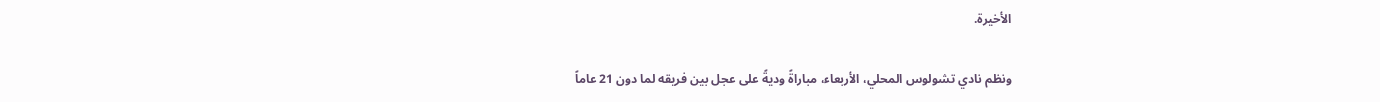الأخيرة.

ونظم نادي تشولوس المحلي، الأربعاء، مباراةً وديةً على عجل بين فريقه لما دون 21 عاماً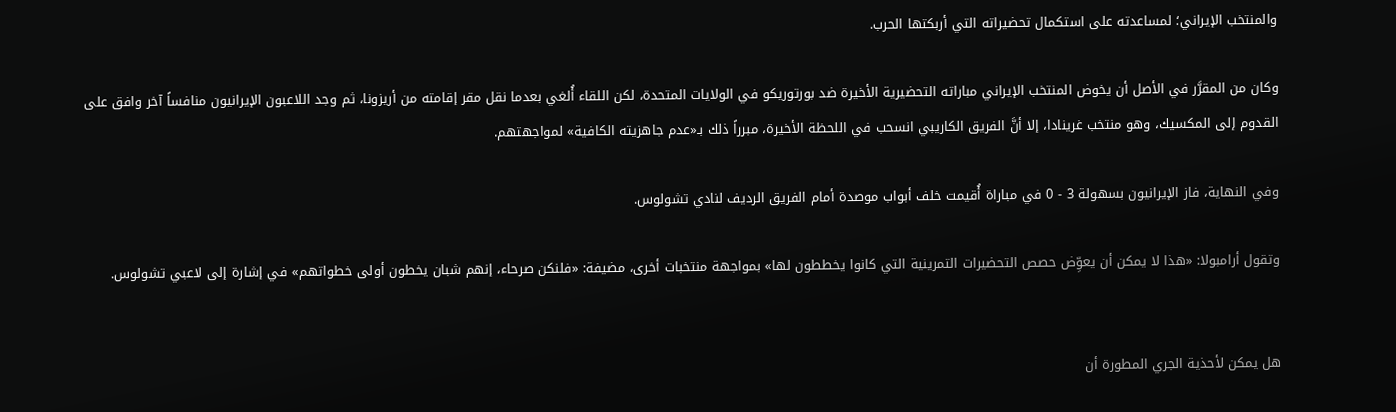والمنتخب الإيراني؛ لمساعدته على استكمال تحضيراته التي أربكتها الحرب.

وكان من المقرَّر في الأصل أن يخوض المنتخب الإيراني مباراته التحضيرية الأخيرة ضد بورتوريكو في الولايات المتحدة، لكن اللقاء أُلغي بعدما نقل مقر إقامته من أريزونا، ثم وجد اللاعبون الإيرانيون منافساً آخر وافق على القدوم إلى المكسيك، وهو منتخب غرينادا، إلا أنَّ الفريق الكاريبي انسحب في اللحظة الأخيرة، مبرراً ذلك بـ«عدم جاهزيته الكافية» لمواجهتهم.

وفي النهاية، فاز الإيرانيون بسهولة 3 - 0 في مباراة أُقيمت خلف أبواب موصدة أمام الفريق الرديف لنادي تشولوس.

وتقول أرامبولا: «هذا لا يمكن أن يعوِّض حصص التحضيرات التمرينية التي كانوا يخططون لها» بمواجهة منتخبات أخرى، مضيفة: «فلنكن صرحاء، إنهم شبان يخطون أولى خطواتهم» في إشارة إلى لاعبي تشولوس.


هل يمكن لأحذية الجري المطورة أن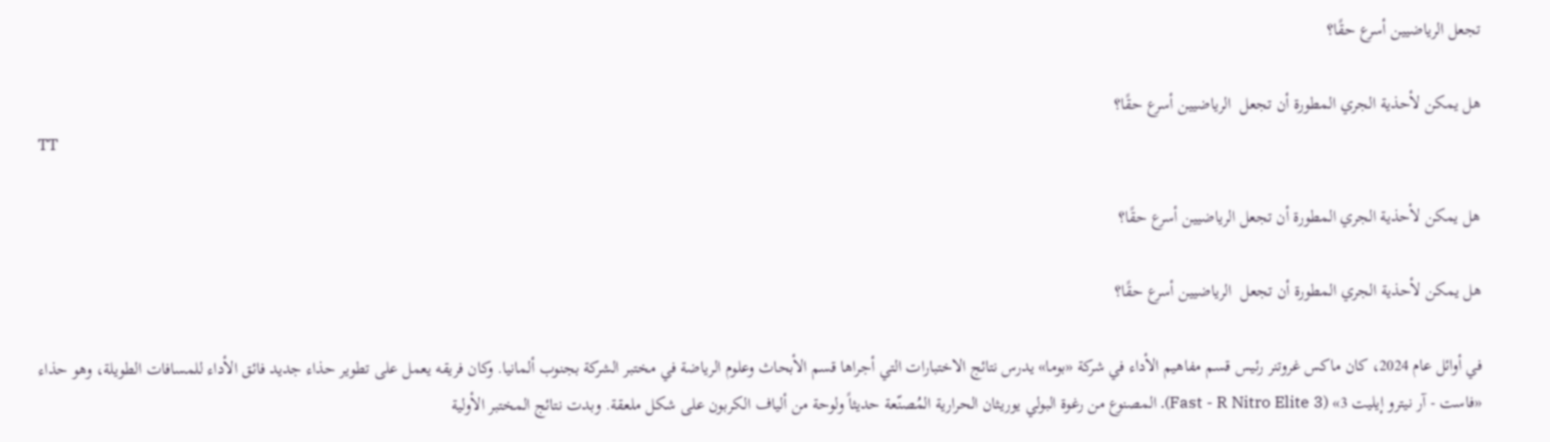تجعل الرياضيين أسرع حقًا؟

هل يمكن لأحذية الجري المطورة أن تجعل  الرياضيين أسرع حقًا؟
TT

هل يمكن لأحذية الجري المطورة أن تجعل الرياضيين أسرع حقًا؟

هل يمكن لأحذية الجري المطورة أن تجعل  الرياضيين أسرع حقًا؟

في أوائل عام 2024، كان ماكس غروتنر رئيس قسم مفاهيم الأداء في شركة «بوما» يدرس نتائج الاختبارات التي أجراها قسم الأبحاث وعلوم الرياضة في مختبر الشركة بجنوب ألمانيا. وكان فريقه يعمل على تطوير حذاء جديد فائق الأداء للمسافات الطويلة، وهو حذاء «فاست - آر نيترو إيليت 3» (Fast - R Nitro Elite 3). المصنوع من رغوة البولي يوريثان الحرارية المُصنّعة حديثاً ولوحة من ألياف الكربون على شكل ملعقة. وبدت نتائج المختبر الأولية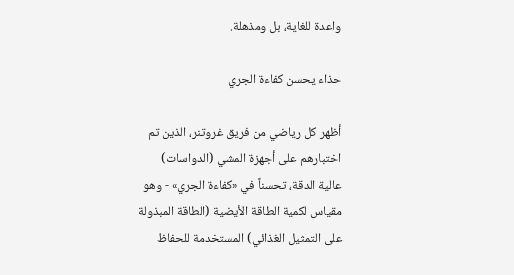واعدة للغاية، بل ومذهلة.

حذاء يحسن كفاءة الجري

أظهر كل رياضي من فريق غروتنر، الذين تم اختبارهم على أجهزة المشي (الدواسات) عالية الدقة، تحسناً في «كفاءة الجري» - وهو مقياس لكمية الطاقة الأيضية (الطاقة المبذولة على التمثيل الغذائي) المستخدمة للحفاظ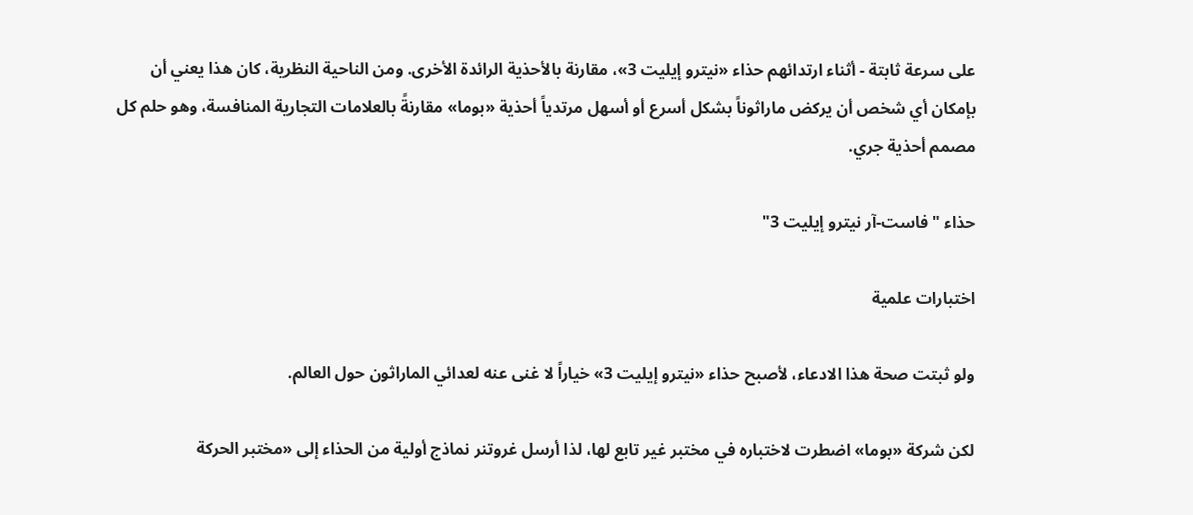على سرعة ثابتة - أثناء ارتدائهم حذاء «نيترو إيليت 3»، مقارنة بالأحذية الرائدة الأخرى. ومن الناحية النظرية، كان هذا يعني أن بإمكان أي شخص أن يركض ماراثوناً بشكل أسرع أو أسهل مرتدياً أحذية «بوما» مقارنةً بالعلامات التجارية المنافسة، وهو حلم كل مصمم أحذية جري.

حذاء "فاست-آر نيترو إيليت 3"

اختبارات علمية

ولو ثبتت صحة هذا الادعاء، لأصبح حذاء «نيترو إيليت 3» خياراً لا غنى عنه لعدائي الماراثون حول العالم.

لكن شركة «بوما» اضطرت لاختباره في مختبر غير تابع لها، لذا أرسل غروتنر نماذج أولية من الحذاء إلى «مختبر الحركة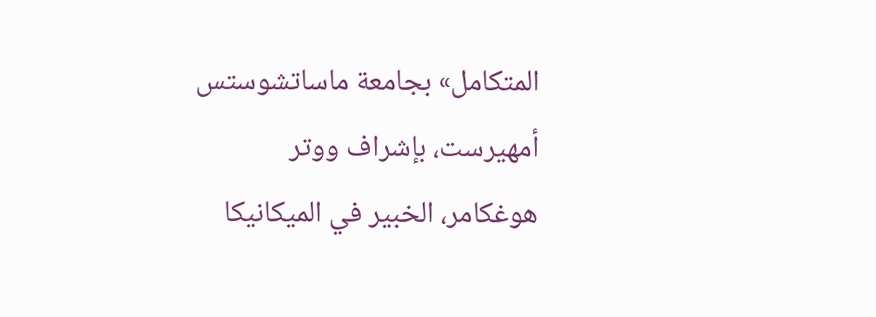المتكامل» بجامعة ماساتشوستس أمهيرست، بإشراف ووتر هوغكامر، الخبير في الميكانيكا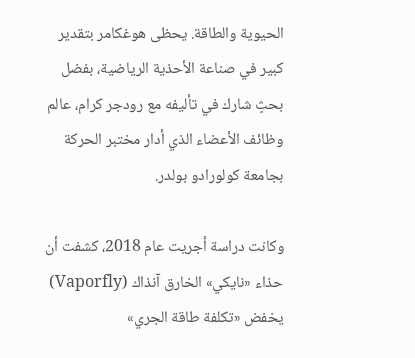الحيوية والطاقة. يحظى هوغكامر بتقدير كبير في صناعة الأحذية الرياضية، بفضل بحثٍ شارك في تأليفه مع رودجر كرام، عالم وظائف الأعضاء الذي أدار مختبر الحركة بجامعة كولورادو بولدر.

وكانت دراسة أجريت عام 2018، كشفت أن حذاء «نايكي» الخارق آنذاك (Vaporfly) يخفض «تكلفة طاقة الجري»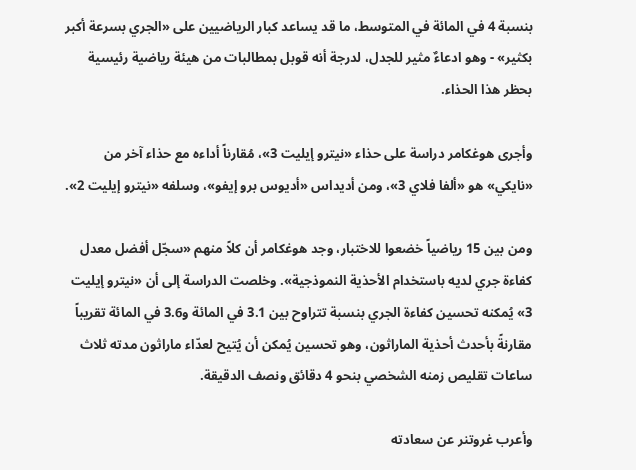بنسبة 4 في المائة في المتوسط، ما قد يساعد كبار الرياضيين على «الجري بسرعة أكبر بكثير» - وهو ادعاءٌ مثير للجدل، لدرجة أنه قوبل بمطالبات من هيئة رياضية رئيسية بحظر هذا الحذاء.

وأجرى هوغكامر دراسة على حذاء «نيترو إيليت 3»، مُقارناً أداءه مع حذاء آخر من «نايكي» هو «ألفا فلاي 3»، ومن أديداس «أديوس برو إيفو»، وسلفه «نيترو إيليت 2».

ومن بين 15 رياضياً خضعوا للاختبار، وجد هوغكامر أن كلاً منهم «سجّل أفضل معدل كفاءة جري لديه باستخدام الأحذية النموذجية». وخلصت الدراسة إلى أن «نيترو إيليت 3» يُمكنه تحسين كفاءة الجري بنسبة تتراوح بين 3.1 في المائة و3.6 في المائة تقريباً مقارنةً بأحدث أحذية الماراثون، وهو تحسين يُمكن أن يُتيح لعدّاء ماراثون مدته ثلاث ساعات تقليص زمنه الشخصي بنحو 4 دقائق ونصف الدقيقة.

وأعرب غروتنر عن سعادته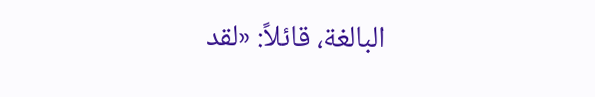البالغة، قائلاً: «لقد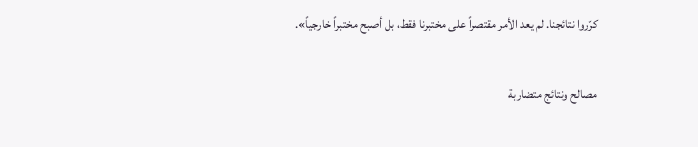كرّروا نتائجنا. لم يعد الأمر مقتصراً على مختبرنا فقط، بل أصبح مختبراً خارجياً».

مصالح ونتائج متضاربة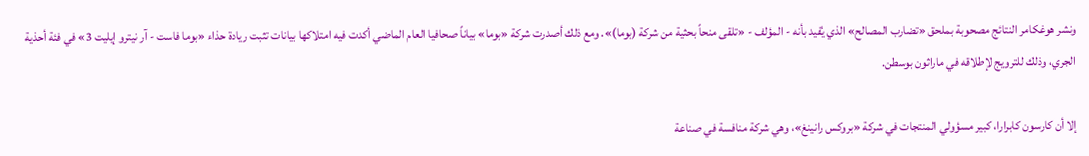ونشر هوغكامر النتائج مصحوبة بملحق «تضارب المصالح» الذي يُفيد بأنه - المؤلف - «تلقى منحاً بحثية من شركة (بوما)». ومع ذلك أصدرت شركة «بوما» بياناً صحافيا العام الماضي أكدت فيه امتلاكها بيانات تثبت ريادة حذاء «بوما فاست - آر نيترو إيليت 3» في فئة أحذية الجري، وذلك للترويج لإطلاقه في ماراثون بوسطن.

إلا أن كارسون كابرارا، كبير مسؤولي المنتجات في شركة «بروكس رانينغ»، وهي شركة منافسة في صناعة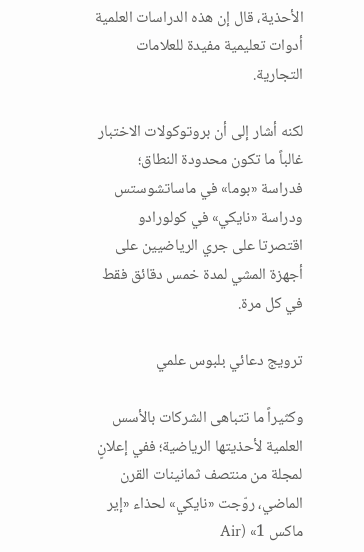الأحذية، قال إن هذه الدراسات العلمية أدوات تعليمية مفيدة للعلامات التجارية.

لكنه أشار إلى أن بروتوكولات الاختبار غالباً ما تكون محدودة النطاق؛ فدراسة «بوما» في ماساتشوستس ودراسة «نايكي» في كولورادو اقتصرتا على جري الرياضيين على أجهزة المشي لمدة خمس دقائق فقط في كل مرة.

ترويج دعائي بلبوس علمي

وكثيراً ما تتباهى الشركات بالأسس العلمية لأحذيتها الرياضية؛ ففي إعلانٍ لمجلة من منتصف ثمانينات القرن الماضي، روّجت «نايكي» لحذاء «إير ماكس 1» (Air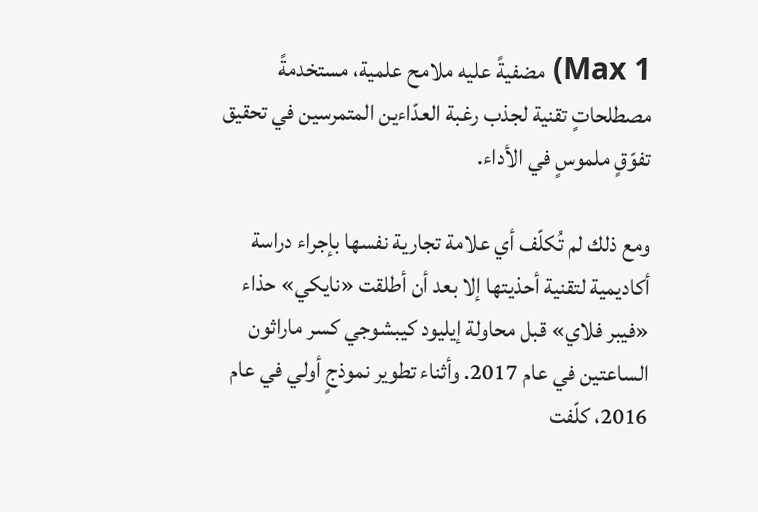Max 1) مضفيةً عليه ملامح علمية، مستخدمةً مصطلحاتٍ تقنية لجذب رغبة العدّاءين المتمرسين في تحقيق تفوّقٍ ملموسٍ في الأداء.

ومع ذلك لم تُكلّف أي علامة تجارية نفسها بإجراء دراسة أكاديمية لتقنية أحذيتها إلا بعد أن أطلقت «نايكي» حذاء «فيبر فلاي» قبل محاولة إيليود كيبشوجي كسر ماراثون الساعتين في عام 2017. وأثناء تطوير نموذجٍ أولي في عام 2016، كلّفت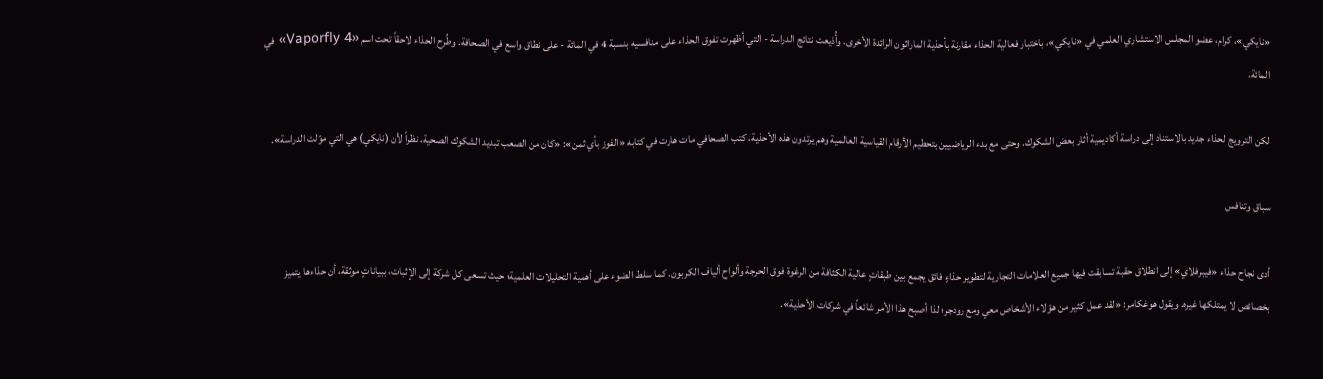«نايكي»، كرام، عضو المجلس الاستشاري العلمي في «نايكي»، باختبار فعالية الحذاء مقارنة بأحذية الماراثون الرائدة الأخرى. وأُذيعت نتائج الدراسة - التي أظهرت تفوق الحذاء على منافسيه بنسبة 4 في المائة - على نطاق واسع في الصحافة. وطُرح الحذاء لاحقاً تحت اسم «Vaporfly 4» في المائة.

لكن الترويج لحذاء جديد بالاستناد إلى دراسة أكاديمية أثار بعض الشكوك. وحتى مع بدء الرياضيين بتحطيم الأرقام القياسية العالمية وهم يرتدون هذه الأحذية، كتب الصحافي مات هارت في كتابه «الفوز بأي ثمن»: «كان من الصعب تبديد الشكوك الصحية، نظراً لأن (نايكي) هي التي موّلت الدراسة».

سباق وتنافس

أدى نجاح حذاء «فيبرفلاي» إلى انطلاق حقبة تسابقت فيها جميع العلامات التجارية لتطوير حذاءٍ فائق يجمع بين طبقاتٍ عالية الكثافة من الرغوة فوق الحرجة وألواح ألياف الكربون. كما سلط الضوء على أهمية التحليلات العلمية؛ حيث تسعى كل شركة إلى الإثبات، ببياناتٍ موثقة، أن حذاءها يتميز بخصائص لا يمتلكها غيره. ويقول هوغكامر: «لقد عمل كثير من هؤلاء الأشخاص معي ومع رودجر؛ لذا أصبح هذا الأمر شائعاً في شركات الأحذية».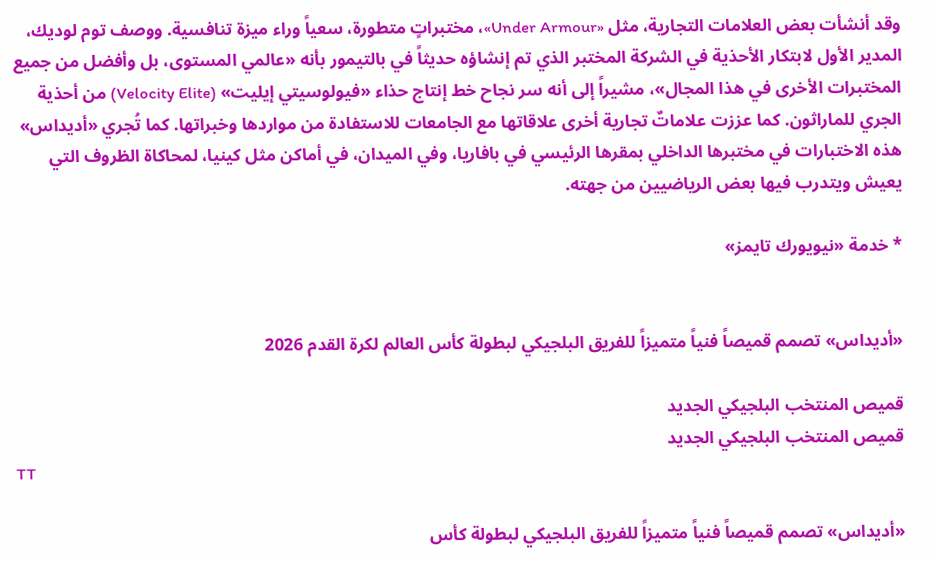وقد أنشأت بعض العلامات التجارية، مثل «Under Armour»، مختبراتٍ متطورة، سعياً وراء ميزة تنافسية. ووصف توم لوديك، المدير الأول لابتكار الأحذية في الشركة المختبر الذي تم إنشاؤه حديثاً في بالتيمور بأنه «عالمي المستوى، بل وأفضل من جميع المختبرات الأخرى في هذا المجال»، مشيراً إلى أنه سر نجاح خط إنتاج حذاء «فيولوسيتي إيليت» (Velocity Elite) من أحذية الجري للماراثون. كما عززت علاماتٌ تجارية أخرى علاقاتها مع الجامعات للاستفادة من مواردها وخبراتها. كما تُجري «أديداس» هذه الاختبارات في مختبرها الداخلي بمقرها الرئيسي في بافاريا، وفي الميدان، في أماكن مثل كينيا، لمحاكاة الظروف التي يعيش ويتدرب فيها بعض الرياضيين من جهته.

* خدمة «نيويورك تايمز»


«أديداس» تصمم قميصاً فنياً متميزاً للفريق البلجيكي لبطولة كأس العالم لكرة القدم 2026

قميص المنتخب البلجيكي الجديد
قميص المنتخب البلجيكي الجديد
TT

«أديداس» تصمم قميصاً فنياً متميزاً للفريق البلجيكي لبطولة كأس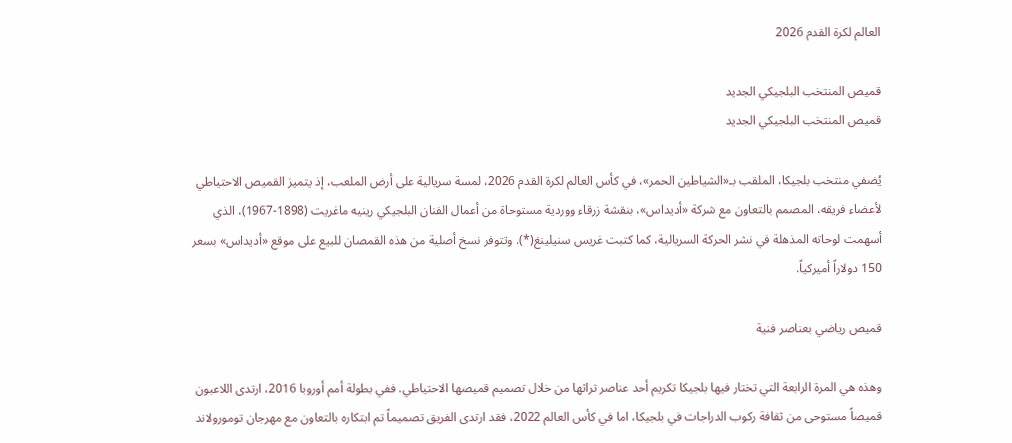العالم لكرة القدم 2026

قميص المنتخب البلجيكي الجديد
قميص المنتخب البلجيكي الجديد

يُضفي منتخب بلجيكا، الملقب بـ«الشياطين الحمر»، في كأس العالم لكرة القدم 2026، لمسة سريالية على أرض الملعب، إذ يتميز القميص الاحتياطي لأعضاء فريقه، المصمم بالتعاون مع شركة «أديداس»، بنقشة زرقاء ووردية مستوحاة من أعمال الفنان البلجيكي رينيه ماغريت (1898-1967)، الذي أسهمت لوحاته المذهلة في نشر الحركة السريالية، كما كتبت غريس سنيلينغ(*). وتتوفر نسخ أصلية من هذه القمصان للبيع على موقع «أديداس» بسعر 150 دولاراً أميركياً.

قميص رياضي بعناصر فنية

وهذه هي المرة الرابعة التي تختار فيها بلجيكا تكريم أحد عناصر تراثها من خلال تصميم قميصها الاحتياطي. ففي بطولة أمم أوروبا 2016، ارتدى اللاعبون قميصاً مستوحى من ثقافة ركوب الدراجات في بلجيكا، اما في كأس العالم 2022، فقد ارتدى الفريق تصميماً تم ابتكاره بالتعاون مع مهرجان تومورولاند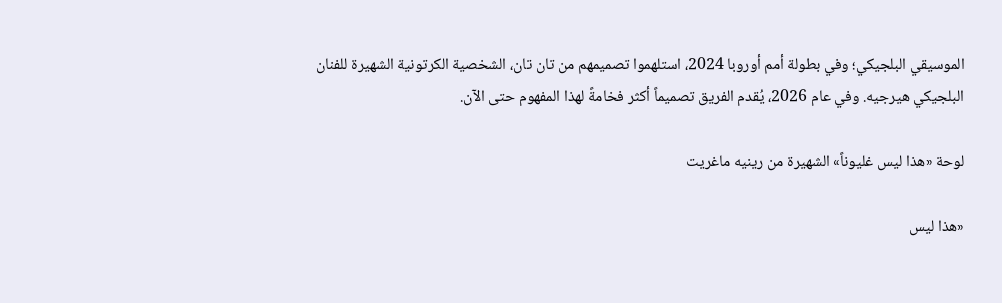الموسيقي البلجيكي؛ وفي بطولة أمم أوروبا 2024، استلهموا تصميمهم من تان تان، الشخصية الكرتونية الشهيرة للفنان البلجيكي هيرجيه. وفي عام 2026، يُقدم الفريق تصميماً أكثر فخامةً لهذا المفهوم حتى الآن.

لوحة «هذا ليس غليوناً» الشهيرة من رينيه ماغريت

«هذا ليس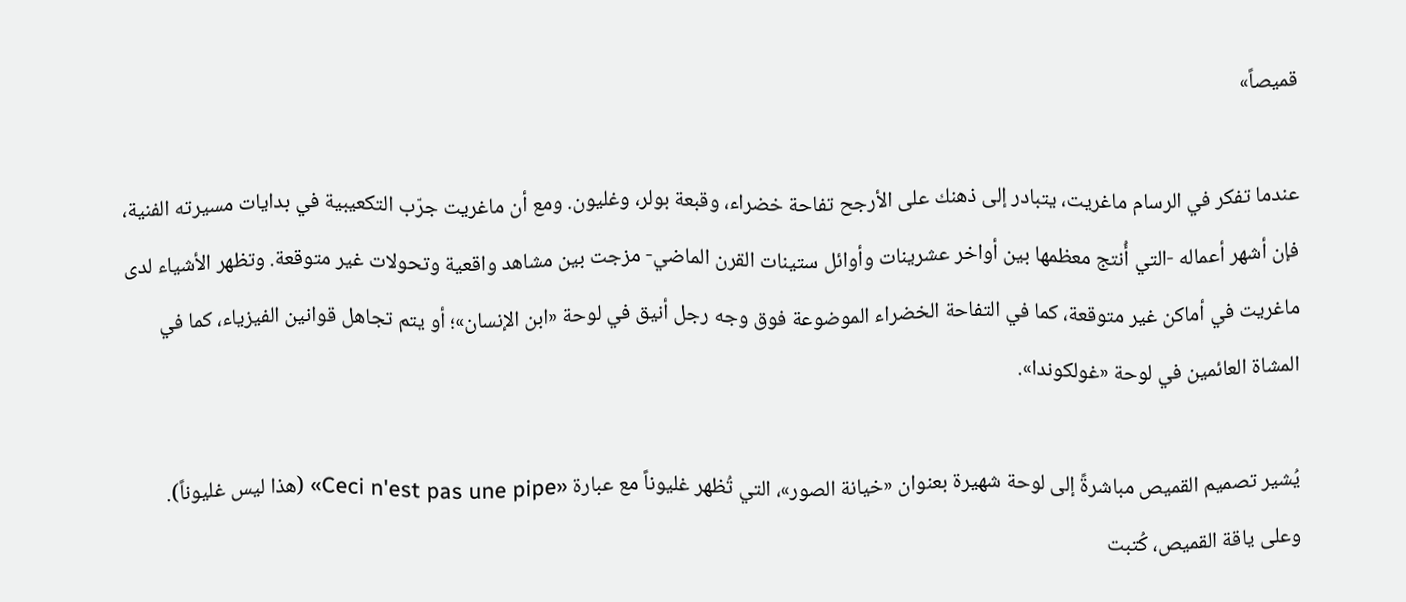قميصاً»

عندما تفكر في الرسام ماغريت، يتبادر إلى ذهنك على الأرجح تفاحة خضراء، وقبعة بولر، وغليون. ومع أن ماغريت جرّب التكعيبية في بدايات مسيرته الفنية، فإن أشهر أعماله -التي أُنتج معظمها بين أواخر عشرينات وأوائل ستينات القرن الماضي- مزجت بين مشاهد واقعية وتحولات غير متوقعة. وتظهر الأشياء لدى ماغريت في أماكن غير متوقعة، كما في التفاحة الخضراء الموضوعة فوق وجه رجل أنيق في لوحة «ابن الإنسان»؛ أو يتم تجاهل قوانين الفيزياء، كما في المشاة العائمين في لوحة «غولكوندا».

يُشير تصميم القميص مباشرةً إلى لوحة شهيرة بعنوان «خيانة الصور»، التي تُظهر غليوناً مع عبارة «Ceci n'est pas une pipe» (هذا ليس غليوناً). وعلى ياقة القميص، كُتبت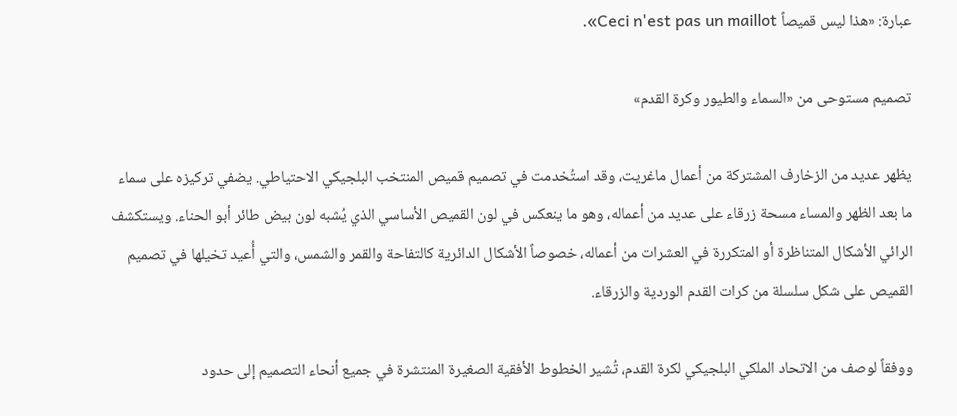عبارة: «هذا ليس قميصاً Ceci n'est pas un maillot».

تصميم مستوحى من «السماء والطيور وكرة القدم»

يظهر عديد من الزخارف المشتركة من أعمال ماغريت، وقد استُخدمت في تصميم قميص المنتخب البلجيكي الاحتياطي. يضفي تركيزه على سماء ما بعد الظهر والمساء مسحة زرقاء على عديد من أعماله، وهو ما ينعكس في لون القميص الأساسي الذي يُشبه لون بيض طائر أبو الحناء. ويستكشف الرائي الأشكال المتناظرة أو المتكررة في العشرات من أعماله، خصوصاً الأشكال الدائرية كالتفاحة والقمر والشمس، والتي أُعيد تخيلها في تصميم القميص على شكل سلسلة من كرات القدم الوردية والزرقاء.

ووفقاً لوصف من الاتحاد الملكي البلجيكي لكرة القدم، تُشير الخطوط الأفقية الصغيرة المنتشرة في جميع أنحاء التصميم إلى حدود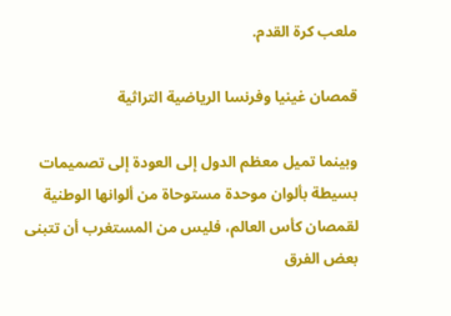ملعب كرة القدم.

قمصان غينيا وفرنسا الرياضية التراثية

وبينما تميل معظم الدول إلى العودة إلى تصميمات بسيطة بألوان موحدة مستوحاة من ألوانها الوطنية لقمصان كأس العالم، فليس من المستغرب أن تتبنى بعض الفرق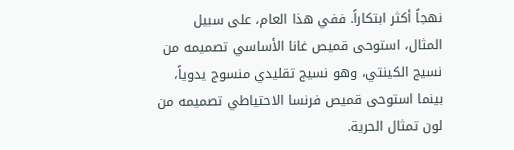نهجاً أكثر ابتكاراً. ففي هذا العام، على سبيل المثال، استوحى قميص غانا الأساسي تصميمه من نسيج الكينتي، وهو نسيج تقليدي منسوج يدوياً، بينما استوحى قميص فرنسا الاحتياطي تصميمه من لون تمثال الحرية.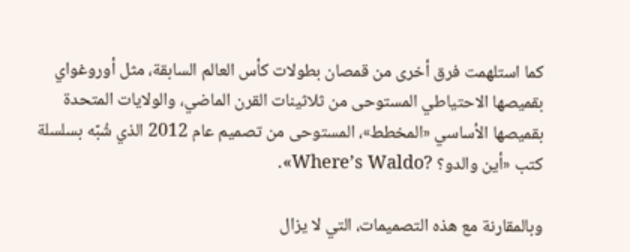كما استلهمت فرق أخرى من قمصان بطولات كأس العالم السابقة، مثل أوروغواي بقميصها الاحتياطي المستوحى من ثلاثينات القرن الماضي، والولايات المتحدة بقميصها الأساسي «المخطط»، المستوحى من تصميم عام 2012 الذي شُبّه بسلسلة كتب «أين والدو؟ ?Where’s Waldo».

وبالمقارنة مع هذه التصميمات، التي لا يزال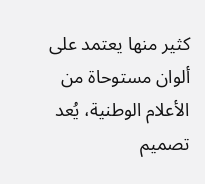كثير منها يعتمد على ألوان مستوحاة من الأعلام الوطنية، يُعد تصميم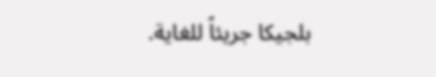بلجيكا جريئاً للغاية.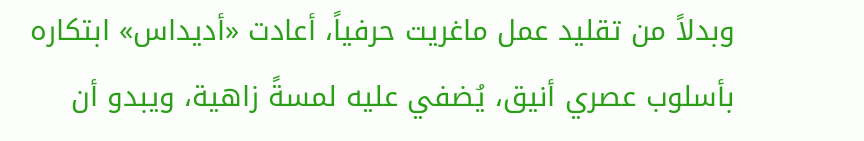وبدلاً من تقليد عمل ماغريت حرفياً، أعادت «أديداس» ابتكاره بأسلوب عصري أنيق، يُضفي عليه لمسةً زاهية، ويبدو أن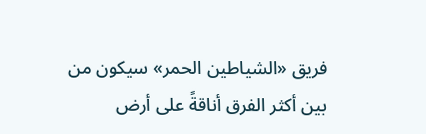فريق «الشياطين الحمر» سيكون من بين أكثر الفرق أناقةً على أرض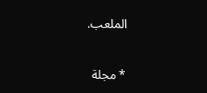الملعب.

* مجلة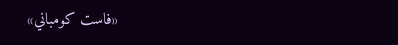«فاست كومباني»